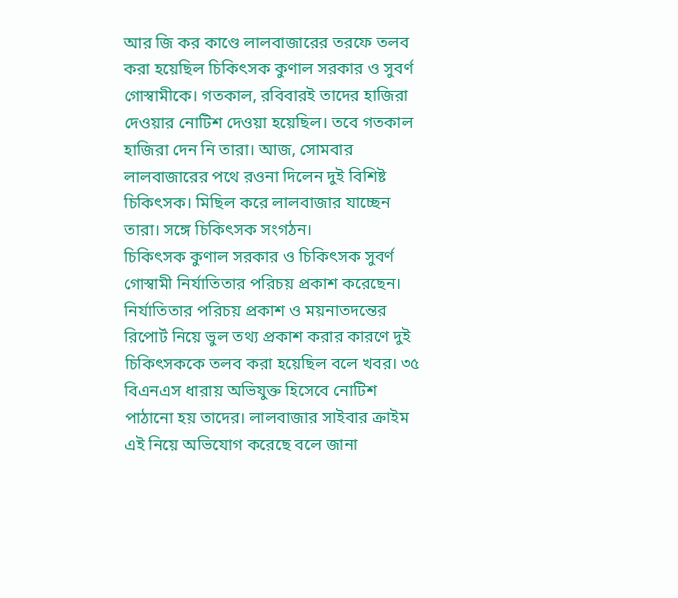আর জি কর কাণ্ডে লালবাজারের তরফে তলব করা হয়েছিল চিকিৎসক কুণাল সরকার ও সুবর্ণ গোস্বামীকে। গতকাল, রবিবারই তাদের হাজিরা দেওয়ার নোটিশ দেওয়া হয়েছিল। তবে গতকাল হাজিরা দেন নি তারা। আজ, সোমবার লালবাজারের পথে রওনা দিলেন দুই বিশিষ্ট চিকিৎসক। মিছিল করে লালবাজার যাচ্ছেন তারা। সঙ্গে চিকিৎসক সংগঠন।
চিকিৎসক কুণাল সরকার ও চিকিৎসক সুবর্ণ গোস্বামী নির্যাতিতার পরিচয় প্রকাশ করেছেন। নির্যাতিতার পরিচয় প্রকাশ ও ময়নাতদন্তের রিপোর্ট নিয়ে ভুল তথ্য প্রকাশ করার কারণে দুই চিকিৎসককে তলব করা হয়েছিল বলে খবর। ৩৫ বিএনএস ধারায় অভিযুক্ত হিসেবে নোটিশ পাঠানো হয় তাদের। লালবাজার সাইবার ক্রাইম এই নিয়ে অভিযোগ করেছে বলে জানা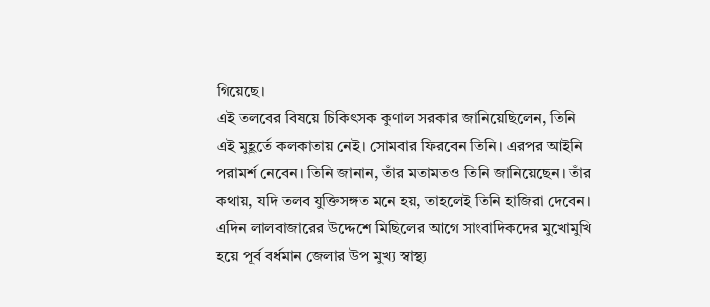গিয়েছে।
এই তলবের বিষয়ে চিকিৎসক কুণাল সরকার জানিয়েছিলেন, তিনি এই মুহূর্তে কলকাতায় নেই। সোমবার ফিরবেন তিনি। এরপর আইনি পরামর্শ নেবেন। তিনি জানান, তাঁর মতামতও তিনি জানিয়েছেন। তাঁর কথায়, যদি তলব যুক্তিসঙ্গত মনে হয়, তাহলেই তিনি হাজিরা দেবেন।
এদিন লালবাজারের উদ্দেশে মিছিলের আগে সাংবাদিকদের মুখোমুখি হয়ে পূর্ব বর্ধমান জেলার উপ মুখ্য স্বাস্থ্য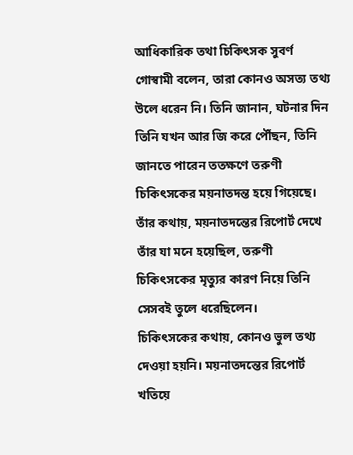আধিকারিক তথা চিকিৎসক সুবর্ণ গোস্বামী বলেন, তারা কোনও অসত্য তথ্য উলে ধরেন নি। তিনি জানান, ঘটনার দিন তিনি যখন আর জি করে পৌঁছন, তিনি জানতে পারেন ততক্ষণে তরুণী চিকিৎসকের ময়নাতদন্ত হয়ে গিয়েছে। তাঁর কথায়, ময়নাতদন্তের রিপোর্ট দেখে তাঁর যা মনে হয়েছিল, তরুণী চিকিৎসকের মৃত্যুর কারণ নিয়ে তিনি সেসবই তুলে ধরেছিলেন।
চিকিৎসকের কথায়, কোনও ভুল তথ্য দেওয়া হয়নি। ময়নাতদন্তের রিপোর্ট খতিয়ে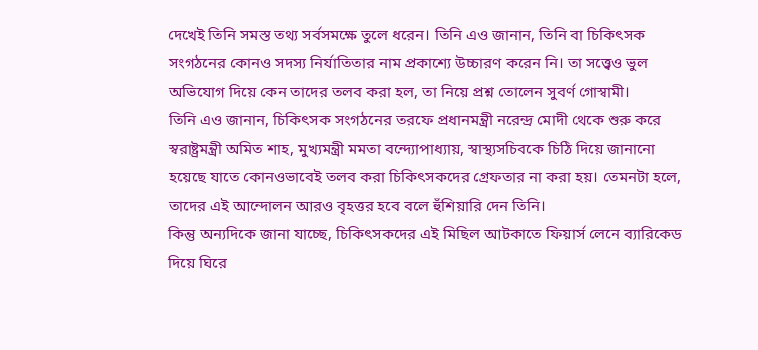দেখেই তিনি সমস্ত তথ্য সর্বসমক্ষে তুলে ধরেন। তিনি এও জানান, তিনি বা চিকিৎসক সংগঠনের কোনও সদস্য নির্যাতিতার নাম প্রকাশ্যে উচ্চারণ করেন নি। তা সত্ত্বেও ভুল অভিযোগ দিয়ে কেন তাদের তলব করা হল, তা নিয়ে প্রশ্ন তোলেন সুবর্ণ গোস্বামী।
তিনি এও জানান, চিকিৎসক সংগঠনের তরফে প্রধানমন্ত্রী নরেন্দ্র মোদী থেকে শুরু করে স্বরাষ্ট্রমন্ত্রী অমিত শাহ, মুখ্যমন্ত্রী মমতা বন্দ্যোপাধ্যায়, স্বাস্থ্যসচিবকে চিঠি দিয়ে জানানো হয়েছে যাতে কোনওভাবেই তলব করা চিকিৎসকদের গ্রেফতার না করা হয়। তেমনটা হলে, তাদের এই আন্দোলন আরও বৃহত্তর হবে বলে হুঁশিয়ারি দেন তিনি।
কিন্তু অন্যদিকে জানা যাচ্ছে, চিকিৎসকদের এই মিছিল আটকাতে ফিয়ার্স লেনে ব্যারিকেড দিয়ে ঘিরে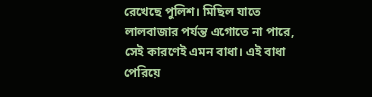রেখেছে পুলিশ। মিছিল যাতে লালবাজার পর্যন্ত এগোতে না পারে, সেই কারণেই এমন বাধা। এই বাধা পেরিয়ে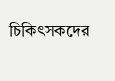চিকিৎসকদের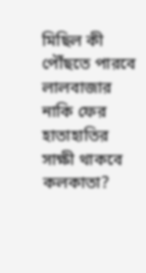মিছিল কী পৌঁছতে পারবে লালবাজার নাকি ফের হাতাহাতির সাক্ষী থাকবে কলকাতা?